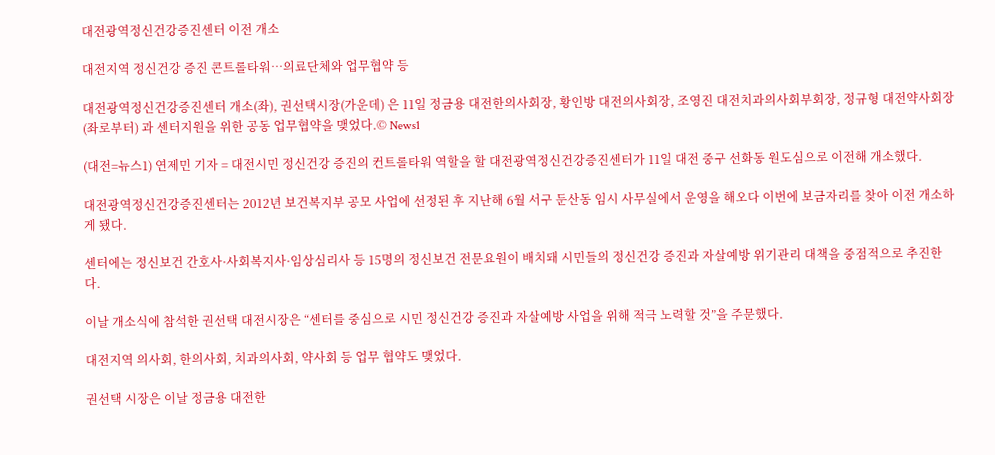대전광역정신건강증진센터 이전 개소

대전지역 정신건강 증진 콘트롤타워…의료단체와 업무협약 등

대전광역정신건강증진센터 개소(좌), 권선택시장(가운데) 은 11일 정금용 대전한의사회장, 황인방 대전의사회장, 조영진 대전치과의사회부회장, 정규형 대전약사회장(좌로부터) 과 센터지원을 위한 공동 업무협약을 맺었다.© News1

(대전=뉴스1) 연제민 기자 = 대전시민 정신건강 증진의 컨트롤타워 역할을 할 대전광역정신건강증진센터가 11일 대전 중구 선화동 원도심으로 이전해 개소했다.

대전광역정신건강증진센터는 2012년 보건복지부 공모 사업에 선정된 후 지난해 6월 서구 둔산동 임시 사무실에서 운영을 해오다 이번에 보금자리를 찾아 이전 개소하게 됐다.

센터에는 정신보건 간호사·사회복지사·임상심리사 등 15명의 정신보건 전문요원이 배치돼 시민들의 정신건강 증진과 자살예방 위기관리 대책을 중점적으로 추진한다.

이날 개소식에 참석한 권선택 대전시장은 “센터를 중심으로 시민 정신건강 증진과 자살예방 사업을 위해 적극 노력할 것”을 주문했다.

대전지역 의사회, 한의사회, 치과의사회, 약사회 등 업무 협약도 맺었다.

권선택 시장은 이날 정금용 대전한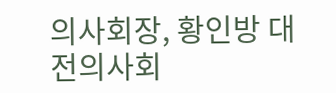의사회장, 황인방 대전의사회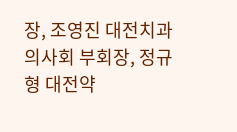장, 조영진 대전치과의사회 부회장, 정규형 대전약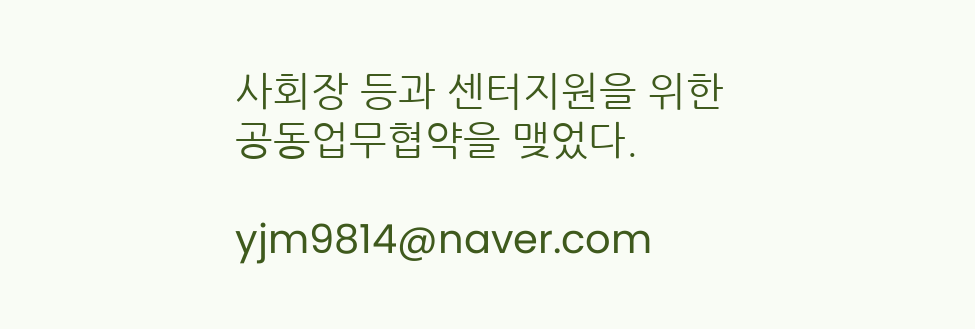사회장 등과 센터지원을 위한 공동업무협약을 맺었다.

yjm9814@naver.com